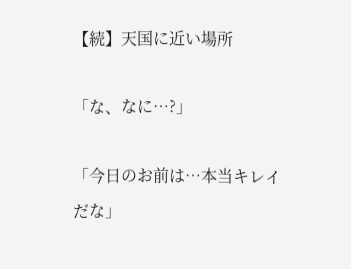【続】天国に近い場所

「な、なに…?」

「今日のお前は…本当キレイだな」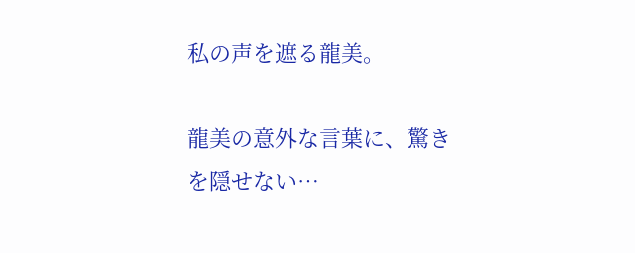私の声を遮る龍美。

龍美の意外な言葉に、驚きを隠せない…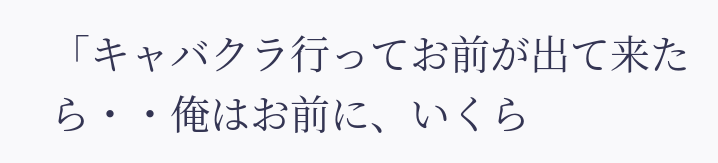「キャバクラ行ってお前が出て来たら・・俺はお前に、いくら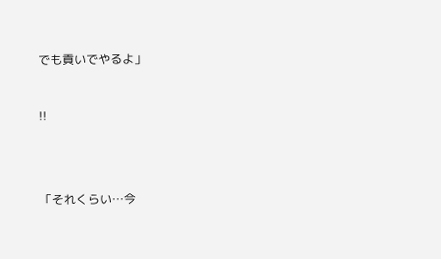でも貢いでやるよ」



!!





「それくらい…今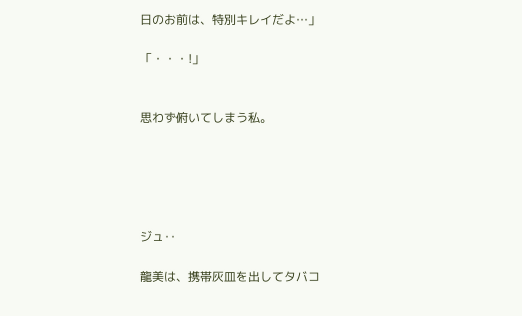日のお前は、特別キレイだよ…」

「・・・!」


思わず俯いてしまう私。





ジュ‥

龍美は、携帯灰皿を出してタバコ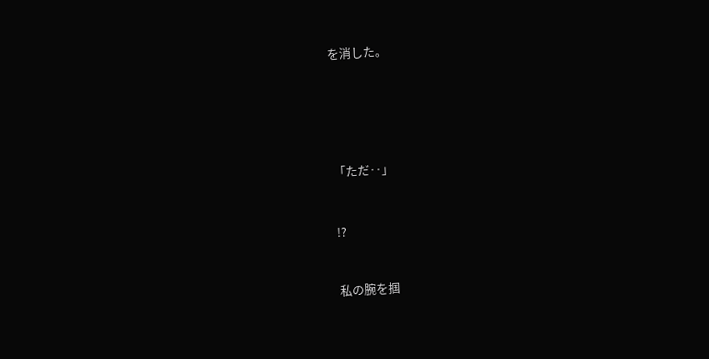を消した。





「ただ‥」


!?


私の腕を掴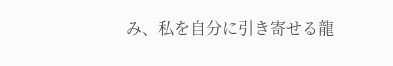み、私を自分に引き寄せる龍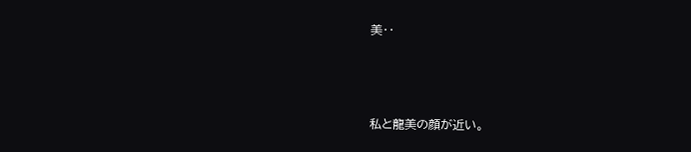美‥



私と龍美の顔が近い。